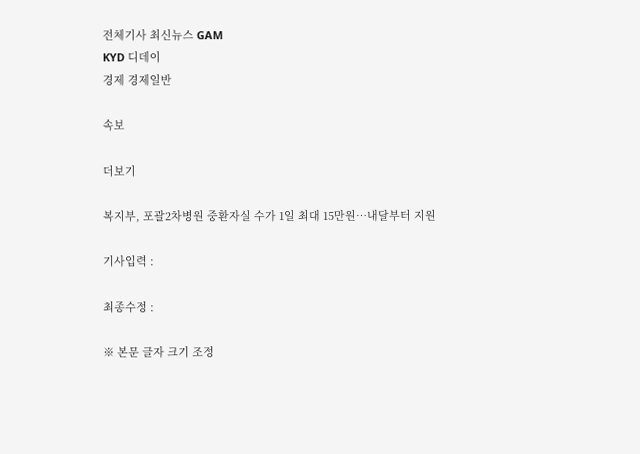전체기사 최신뉴스 GAM
KYD 디데이
경제 경제일반

속보

더보기

복지부, 포괄2차병원 중환자실 수가 1일 최대 15만원…내달부터 지원

기사입력 :

최종수정 :

※ 본문 글자 크기 조정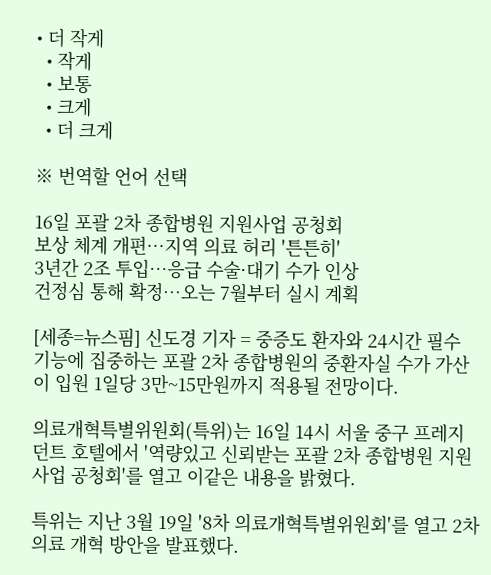• 더 작게
  • 작게
  • 보통
  • 크게
  • 더 크게

※ 번역할 언어 선택

16일 포괄 2차 종합병원 지원사업 공청회
보상 체계 개편…지역 의료 허리 '튼튼히'
3년간 2조 투입…응급 수술·대기 수가 인상
건정심 통해 확정…오는 7월부터 실시 계획

[세종=뉴스핌] 신도경 기자 = 중증도 환자와 24시간 필수 기능에 집중하는 포괄 2차 종합병원의 중환자실 수가 가산이 입원 1일당 3만~15만원까지 적용될 전망이다.

의료개혁특별위원회(특위)는 16일 14시 서울 중구 프레지던트 호텔에서 '역량있고 신뢰받는 포괄 2차 종합병원 지원사업 공청회'를 열고 이같은 내용을 밝혔다.

특위는 지난 3월 19일 '8차 의료개혁특별위원회'를 열고 2차 의료 개혁 방안을 발표했다.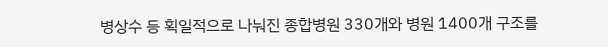병상수 등 획일적으로 나눠진 종합병원 330개와 병원 1400개 구조를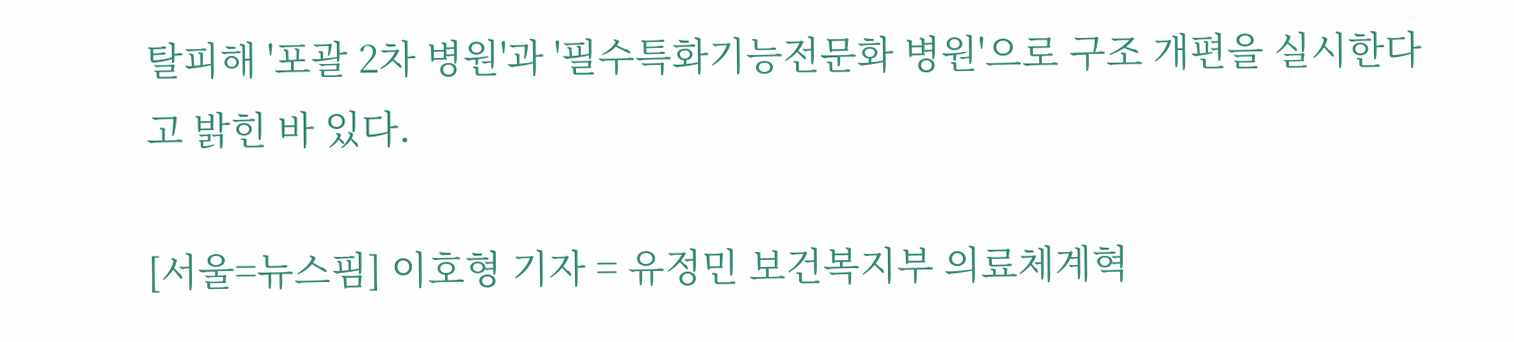탈피해 '포괄 2차 병원'과 '필수특화기능전문화 병원'으로 구조 개편을 실시한다고 밝힌 바 있다.

[서울=뉴스핌] 이호형 기자 = 유정민 보건복지부 의료체계혁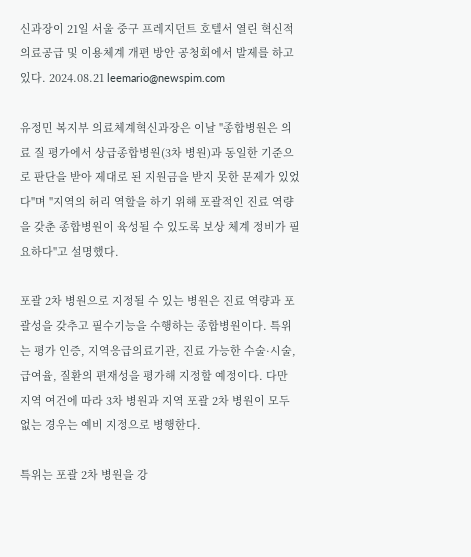신과장이 21일 서울 중구 프레지던트 호텔서 열린 혁신적 의료공급 및 이용체계 개편 방안 공청회에서 발제를 하고 있다. 2024.08.21 leemario@newspim.com

유정민 복지부 의료체계혁신과장은 이날 "종합병원은 의료 질 평가에서 상급종합병원(3차 병원)과 동일한 기준으로 판단을 받아 제대로 된 지원금을 받지 못한 문제가 있었다"며 "지역의 허리 역할을 하기 위해 포괄적인 진료 역량을 갖춘 종합병원이 육성될 수 있도록 보상 체계 정비가 필요하다"고 설명했다.

포괄 2차 병원으로 지정될 수 있는 병원은 진료 역량과 포괄성을 갖추고 필수기능을 수행하는 종합병원이다. 특위는 평가 인증, 지역응급의료기관, 진료 가능한 수술·시술, 급여율, 질환의 편재성을 평가해 지정할 예정이다. 다만 지역 여건에 따라 3차 병원과 지역 포괄 2차 병원이 모두 없는 경우는 예비 지정으로 병행한다.

특위는 포괄 2차 병원을 강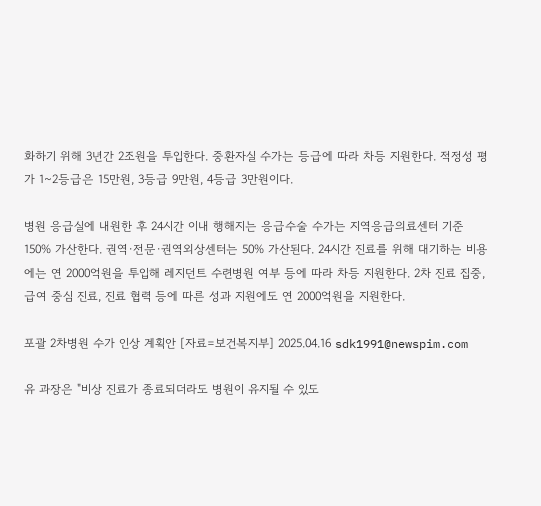화하기 위해 3년간 2조원을 투입한다. 중환자실 수가는 등급에 따라 차등 지원한다. 적정성 평가 1~2등급은 15만원, 3등급 9만원, 4등급 3만원이다.

병원 응급실에 내원한 후 24시간 이내 행해지는 응급수술 수가는 지역응급의료센터 기준 150% 가산한다. 권역·전문·권역외상센터는 50% 가산된다. 24시간 진료를 위해 대기하는 비용에는 연 2000억원을 투입해 레지던트 수련병원 여부 등에 따라 차등 지원한다. 2차 진료 집중, 급여 중심 진료, 진료 협력 등에 따른 성과 지원에도 연 2000억원을 지원한다.

포괄 2차병원 수가 인상 계획안 [자료=보건복지부] 2025.04.16 sdk1991@newspim.com

유 과장은 "비상 진료가 종료되더라도 병원이 유지될 수 있도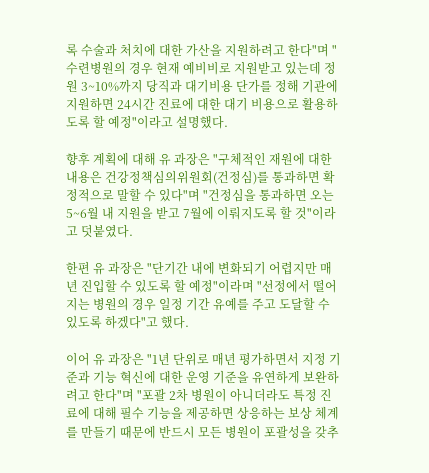록 수술과 처치에 대한 가산을 지원하려고 한다"며 "수련병원의 경우 현재 예비비로 지원받고 있는데 정원 3~10%까지 당직과 대기비용 단가를 정해 기관에 지원하면 24시간 진료에 대한 대기 비용으로 활용하도록 할 예정"이라고 설명했다.

향후 계획에 대해 유 과장은 "구체적인 재원에 대한 내용은 건강정책심의위원회(건정심)를 통과하면 확정적으로 말할 수 있다"며 "건정심을 통과하면 오는 5~6월 내 지원을 받고 7월에 이뤄지도록 할 것"이라고 덧붙였다.

한편 유 과장은 "단기간 내에 변화되기 어렵지만 매년 진입할 수 있도록 할 예정"이라며 "선정에서 떨어지는 병원의 경우 일정 기간 유예를 주고 도달할 수 있도록 하겠다"고 했다.

이어 유 과장은 "1년 단위로 매년 평가하면서 지정 기준과 기능 혁신에 대한 운영 기준을 유연하게 보완하려고 한다"며 "포괄 2차 병원이 아니더라도 특정 진료에 대해 필수 기능을 제공하면 상응하는 보상 체계를 만들기 때문에 반드시 모든 병원이 포괄성을 갖추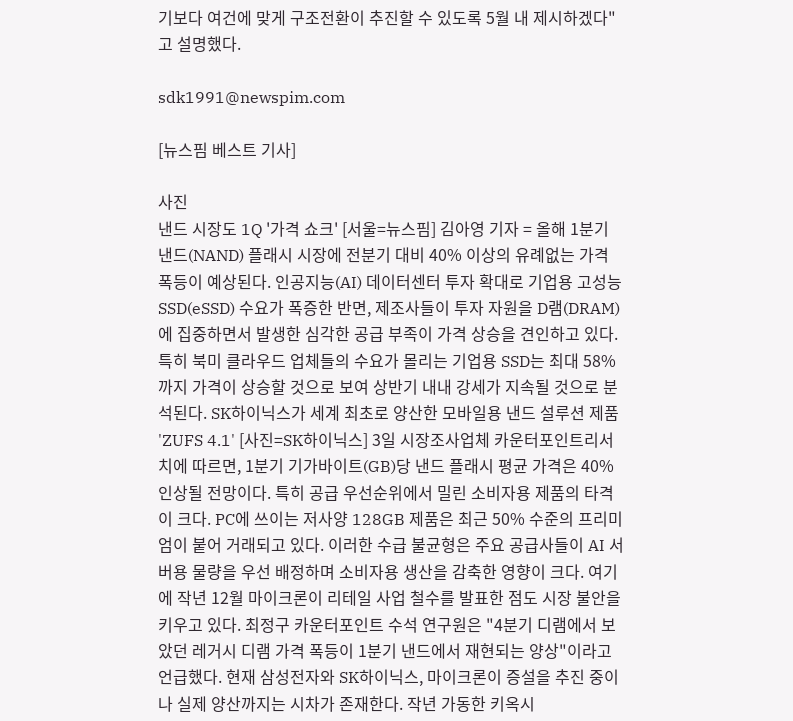기보다 여건에 맞게 구조전환이 추진할 수 있도록 5월 내 제시하겠다"고 설명했다.

sdk1991@newspim.com

[뉴스핌 베스트 기사]

사진
낸드 시장도 1Q '가격 쇼크' [서울=뉴스핌] 김아영 기자 = 올해 1분기 낸드(NAND) 플래시 시장에 전분기 대비 40% 이상의 유례없는 가격 폭등이 예상된다. 인공지능(AI) 데이터센터 투자 확대로 기업용 고성능 SSD(eSSD) 수요가 폭증한 반면, 제조사들이 투자 자원을 D램(DRAM)에 집중하면서 발생한 심각한 공급 부족이 가격 상승을 견인하고 있다. 특히 북미 클라우드 업체들의 수요가 몰리는 기업용 SSD는 최대 58%까지 가격이 상승할 것으로 보여 상반기 내내 강세가 지속될 것으로 분석된다. SK하이닉스가 세계 최초로 양산한 모바일용 낸드 설루션 제품 'ZUFS 4.1' [사진=SK하이닉스] 3일 시장조사업체 카운터포인트리서치에 따르면, 1분기 기가바이트(GB)당 낸드 플래시 평균 가격은 40% 인상될 전망이다. 특히 공급 우선순위에서 밀린 소비자용 제품의 타격이 크다. PC에 쓰이는 저사양 128GB 제품은 최근 50% 수준의 프리미엄이 붙어 거래되고 있다. 이러한 수급 불균형은 주요 공급사들이 AI 서버용 물량을 우선 배정하며 소비자용 생산을 감축한 영향이 크다. 여기에 작년 12월 마이크론이 리테일 사업 철수를 발표한 점도 시장 불안을 키우고 있다. 최정구 카운터포인트 수석 연구원은 "4분기 디램에서 보았던 레거시 디램 가격 폭등이 1분기 낸드에서 재현되는 양상"이라고 언급했다. 현재 삼성전자와 SK하이닉스, 마이크론이 증설을 추진 중이나 실제 양산까지는 시차가 존재한다. 작년 가동한 키옥시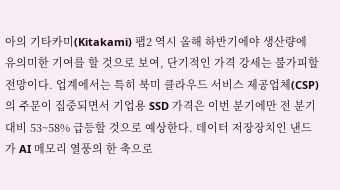아의 기타카미(Kitakami) 팹2 역시 올해 하반기에야 생산량에 유의미한 기여를 할 것으로 보여, 단기적인 가격 강세는 불가피할 전망이다. 업계에서는 특히 북미 클라우드 서비스 제공업체(CSP)의 주문이 집중되면서 기업용 SSD 가격은 이번 분기에만 전 분기 대비 53~58% 급등할 것으로 예상한다. 데이터 저장장치인 낸드가 AI 메모리 열풍의 한 축으로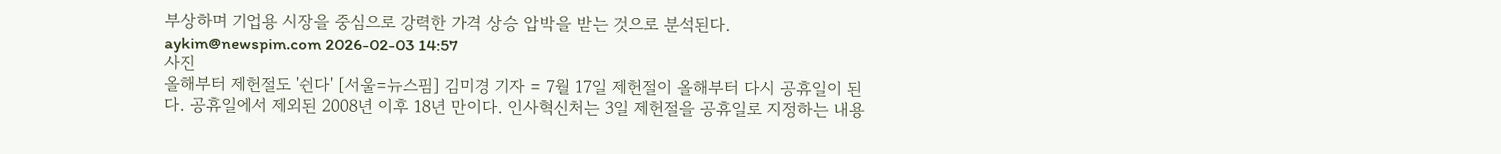부상하며 기업용 시장을 중심으로 강력한 가격 상승 압박을 받는 것으로 분석된다. aykim@newspim.com 2026-02-03 14:57
사진
올해부터 제헌절도 '쉰다' [서울=뉴스핌] 김미경 기자 = 7월 17일 제헌절이 올해부터 다시 공휴일이 된다. 공휴일에서 제외된 2008년 이후 18년 만이다. 인사혁신처는 3일 제헌절을 공휴일로 지정하는 내용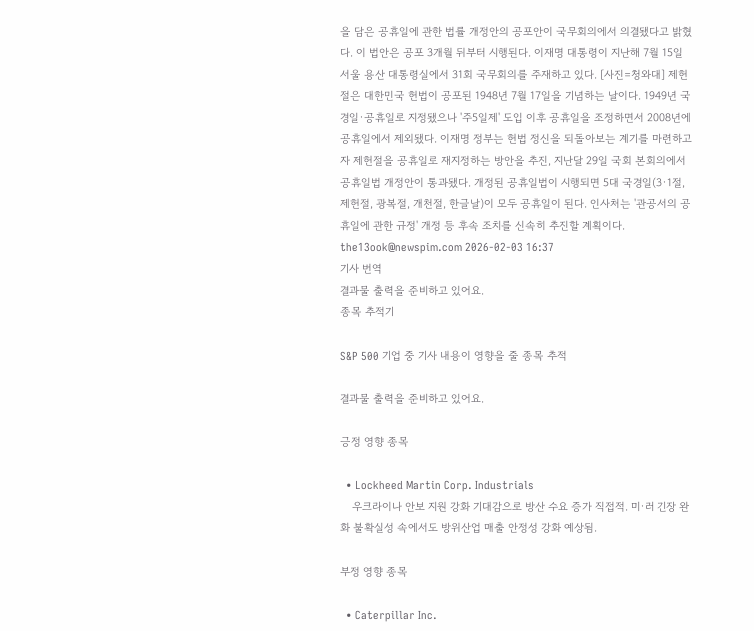을 담은 공휴일에 관한 법률 개정안의 공포안이 국무회의에서 의결됐다고 밝혔다. 이 법안은 공포 3개월 뒤부터 시행된다. 이재명 대통령이 지난해 7월 15일 서울 용산 대통령실에서 31회 국무회의를 주재하고 있다. [사진=청와대] 제헌절은 대한민국 헌법이 공포된 1948년 7월 17일을 기념하는 날이다. 1949년 국경일·공휴일로 지정됐으나 '주5일제' 도입 이후 공휴일을 조정하면서 2008년에 공휴일에서 제외됐다. 이재명 정부는 헌법 정신을 되돌아보는 계기를 마련하고자 제헌절을 공휴일로 재지정하는 방안을 추진, 지난달 29일 국회 본회의에서 공휴일법 개정안이 통과됐다. 개정된 공휴일법이 시행되면 5대 국경일(3·1절, 제헌절, 광복절, 개천절, 한글날)이 모두 공휴일이 된다. 인사처는 '관공서의 공휴일에 관한 규정' 개정 등 후속 조치를 신속히 추진할 계획이다. the13ook@newspim.com 2026-02-03 16:37
기사 번역
결과물 출력을 준비하고 있어요.
종목 추적기

S&P 500 기업 중 기사 내용이 영향을 줄 종목 추적

결과물 출력을 준비하고 있어요.

긍정 영향 종목

  • Lockheed Martin Corp. Industrials
    우크라이나 안보 지원 강화 기대감으로 방산 수요 증가 직접적. 미·러 긴장 완화 불확실성 속에서도 방위산업 매출 안정성 강화 예상됨.

부정 영향 종목

  • Caterpillar Inc.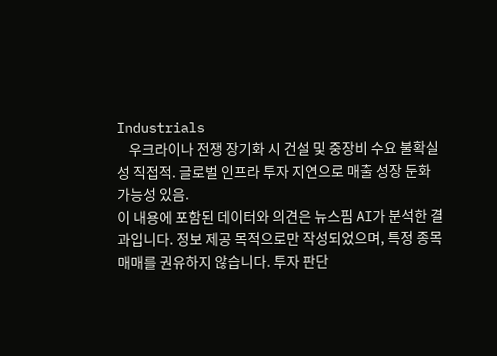Industrials
    우크라이나 전쟁 장기화 시 건설 및 중장비 수요 불확실성 직접적. 글로벌 인프라 투자 지연으로 매출 성장 둔화 가능성 있음.
이 내용에 포함된 데이터와 의견은 뉴스핌 AI가 분석한 결과입니다. 정보 제공 목적으로만 작성되었으며, 특정 종목 매매를 권유하지 않습니다. 투자 판단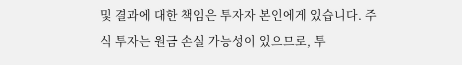및 결과에 대한 책임은 투자자 본인에게 있습니다. 주식 투자는 원금 손실 가능성이 있으므로, 투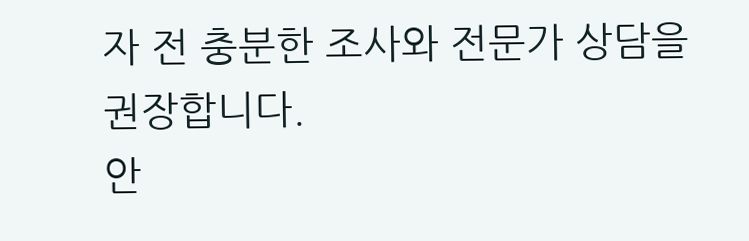자 전 충분한 조사와 전문가 상담을 권장합니다.
안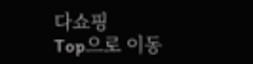다쇼핑
Top으로 이동